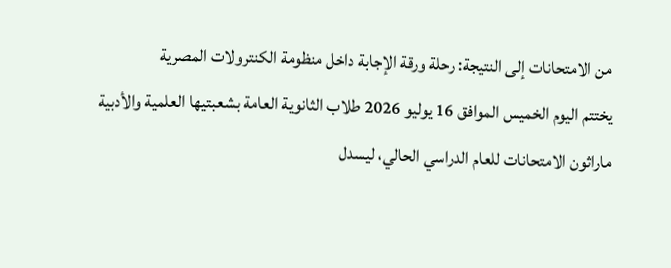من الامتحانات إلى النتيجة: رحلة ورقة الإجابة داخل منظومة الكنترولات المصرية
يختتم اليوم الخميس الموافق 16 يوليو 2026 طلاب الثانوية العامة بشعبتيها العلمية والأدبية ماراثون الامتحانات للعام الدراسي الحالي، ليسدل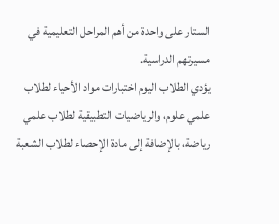الستار على واحدة من أهم المراحل التعليمية في مسيرتهم الدراسية.
يؤدي الطلاب اليوم اختبارات مواد الأحياء لطلاب علمي علوم، والرياضيات التطبيقية لطلاب علمي رياضة، بالإضافة إلى مادة الإحصاء لطلاب الشعبة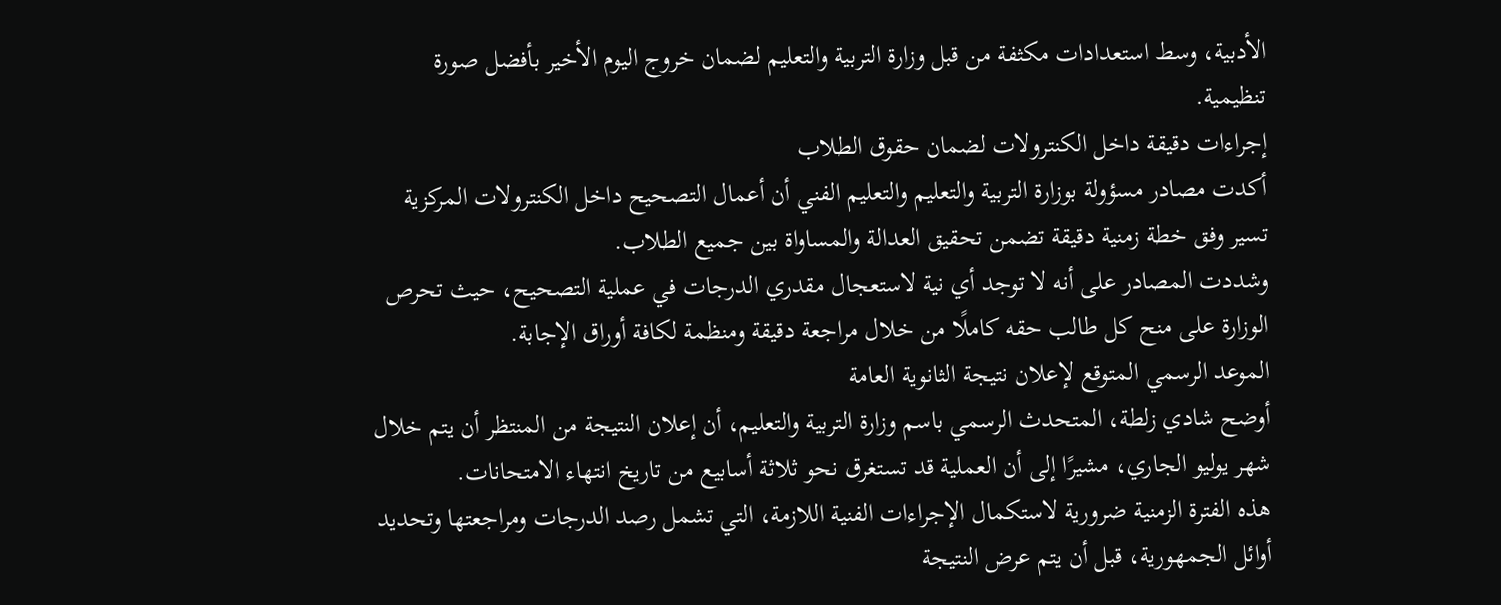الأدبية، وسط استعدادات مكثفة من قبل وزارة التربية والتعليم لضمان خروج اليوم الأخير بأفضل صورة تنظيمية.
إجراءات دقيقة داخل الكنترولات لضمان حقوق الطلاب
أكدت مصادر مسؤولة بوزارة التربية والتعليم والتعليم الفني أن أعمال التصحيح داخل الكنترولات المركزية تسير وفق خطة زمنية دقيقة تضمن تحقيق العدالة والمساواة بين جميع الطلاب.
وشددت المصادر على أنه لا توجد أي نية لاستعجال مقدري الدرجات في عملية التصحيح، حيث تحرص الوزارة على منح كل طالب حقه كاملًا من خلال مراجعة دقيقة ومنظمة لكافة أوراق الإجابة.
الموعد الرسمي المتوقع لإعلان نتيجة الثانوية العامة
أوضح شادي زلطة، المتحدث الرسمي باسم وزارة التربية والتعليم، أن إعلان النتيجة من المنتظر أن يتم خلال شهر يوليو الجاري، مشيرًا إلى أن العملية قد تستغرق نحو ثلاثة أسابيع من تاريخ انتهاء الامتحانات.
هذه الفترة الزمنية ضرورية لاستكمال الإجراءات الفنية اللازمة، التي تشمل رصد الدرجات ومراجعتها وتحديد أوائل الجمهورية، قبل أن يتم عرض النتيجة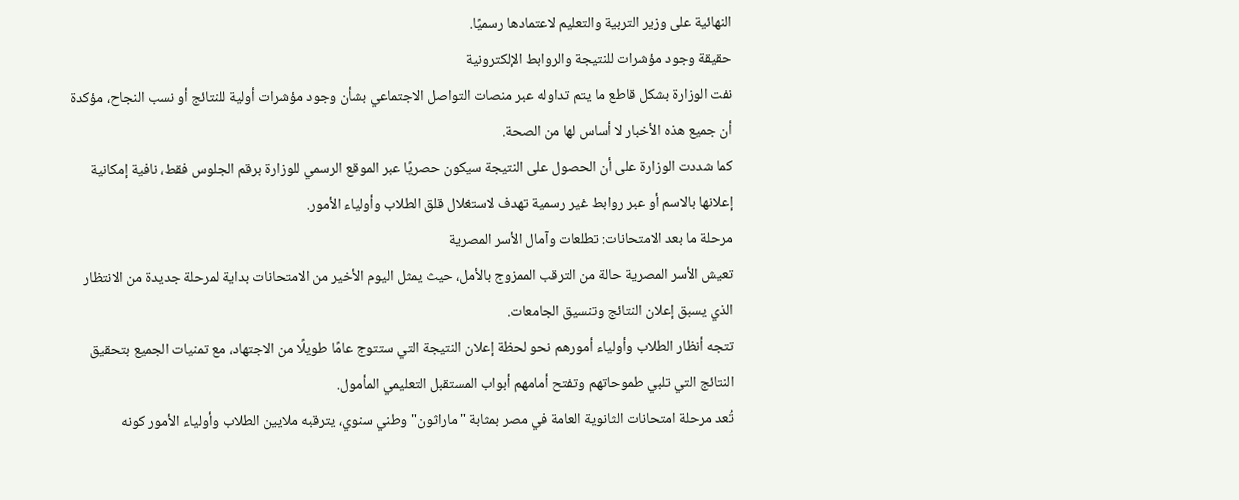النهائية على وزير التربية والتعليم لاعتمادها رسميًا.
حقيقة وجود مؤشرات للنتيجة والروابط الإلكترونية
نفت الوزارة بشكل قاطع ما يتم تداوله عبر منصات التواصل الاجتماعي بشأن وجود مؤشرات أولية للنتائج أو نسب النجاح، مؤكدة أن جميع هذه الأخبار لا أساس لها من الصحة.
كما شددت الوزارة على أن الحصول على النتيجة سيكون حصريًا عبر الموقع الرسمي للوزارة برقم الجلوس فقط، نافية إمكانية إعلانها بالاسم أو عبر روابط غير رسمية تهدف لاستغلال قلق الطلاب وأولياء الأمور.
مرحلة ما بعد الامتحانات: تطلعات وآمال الأسر المصرية
تعيش الأسر المصرية حالة من الترقب الممزوج بالأمل، حيث يمثل اليوم الأخير من الامتحانات بداية لمرحلة جديدة من الانتظار الذي يسبق إعلان النتائج وتنسيق الجامعات.
تتجه أنظار الطلاب وأولياء أمورهم نحو لحظة إعلان النتيجة التي ستتوج عامًا طويلًا من الاجتهاد، مع تمنيات الجميع بتحقيق النتائج التي تلبي طموحاتهم وتفتح أمامهم أبواب المستقبل التعليمي المأمول.
تُعد مرحلة امتحانات الثانوية العامة في مصر بمثابة "ماراثون" وطني سنوي، يترقبه ملايين الطلاب وأولياء الأمور كونه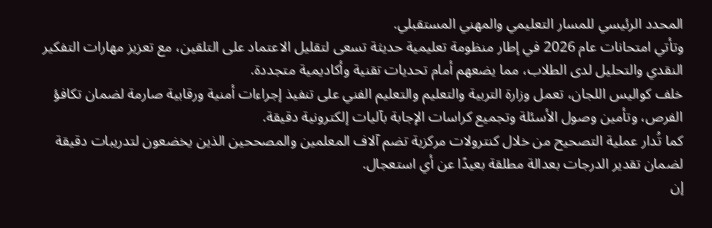المحدد الرئيسي للمسار التعليمي والمهني المستقبلي.
وتأتي امتحانات عام 2026 في إطار منظومة تعليمية حديثة تسعى لتقليل الاعتماد على التلقين، مع تعزيز مهارات التفكير النقدي والتحليل لدى الطلاب، مما يضعهم أمام تحديات تقنية وأكاديمية متجددة.
خلف كواليس اللجان، تعمل وزارة التربية والتعليم والتعليم الفني على تنفيذ إجراءات أمنية ورقابية صارمة لضمان تكافؤ الفرص، وتأمين وصول الأسئلة وتجميع كراسات الإجابة بآليات إلكترونية دقيقة.
كما تُدار عملية التصحيح من خلال كنترولات مركزية تضم آلاف المعلمين والمصححين الذين يخضعون لتدريبات دقيقة لضمان تقدير الدرجات بعدالة مطلقة بعيدًا عن أي استعجال.
إن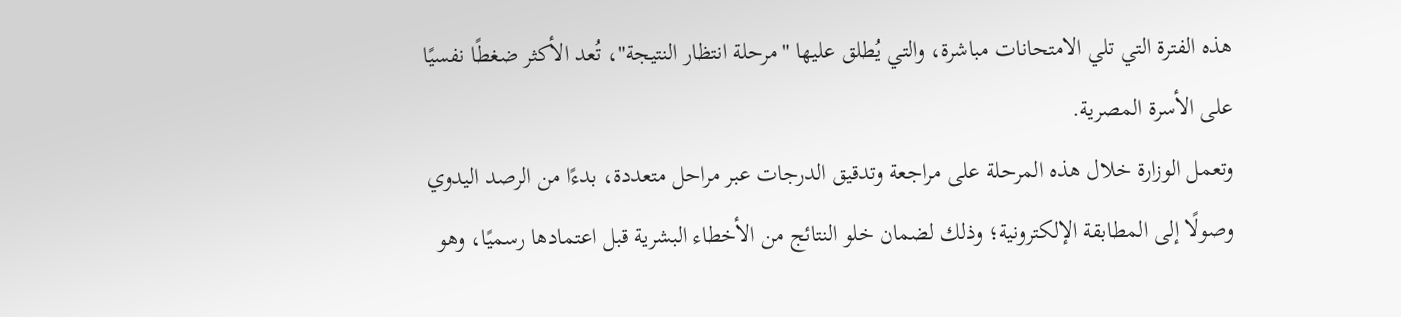هذه الفترة التي تلي الامتحانات مباشرة، والتي يُطلق عليها "مرحلة انتظار النتيجة"، تُعد الأكثر ضغطًا نفسيًا على الأسرة المصرية.
وتعمل الوزارة خلال هذه المرحلة على مراجعة وتدقيق الدرجات عبر مراحل متعددة، بدءًا من الرصد اليدوي وصولًا إلى المطابقة الإلكترونية؛ وذلك لضمان خلو النتائج من الأخطاء البشرية قبل اعتمادها رسميًا، وهو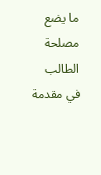ما يضع مصلحة الطالب في مقدمة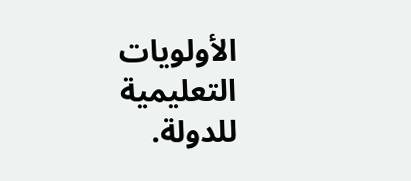الأولويات التعليمية للدولة.